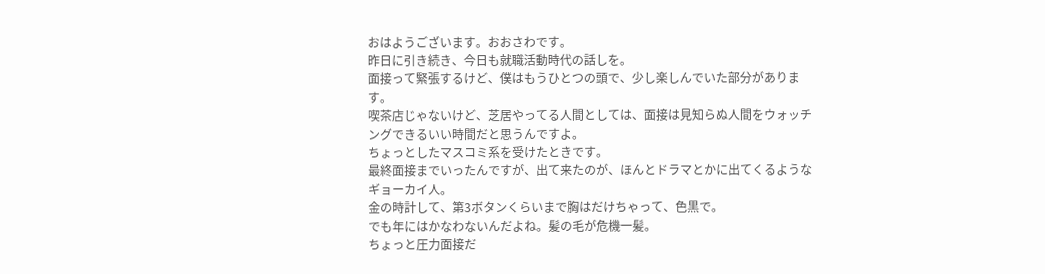おはようございます。おおさわです。
昨日に引き続き、今日も就職活動時代の話しを。
面接って緊張するけど、僕はもうひとつの頭で、少し楽しんでいた部分があります。
喫茶店じゃないけど、芝居やってる人間としては、面接は見知らぬ人間をウォッチングできるいい時間だと思うんですよ。
ちょっとしたマスコミ系を受けたときです。
最終面接までいったんですが、出て来たのが、ほんとドラマとかに出てくるようなギョーカイ人。
金の時計して、第3ボタンくらいまで胸はだけちゃって、色黒で。
でも年にはかなわないんだよね。髪の毛が危機一髪。
ちょっと圧力面接だ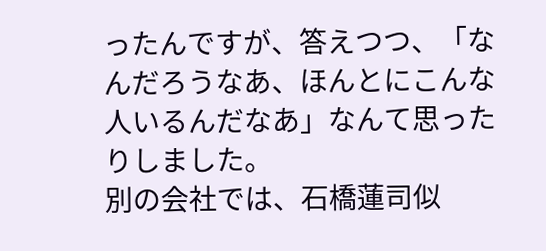ったんですが、答えつつ、「なんだろうなあ、ほんとにこんな人いるんだなあ」なんて思ったりしました。
別の会社では、石橋蓮司似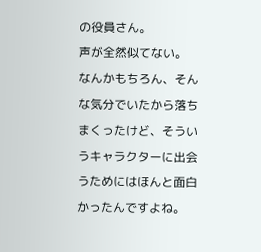の役員さん。
声が全然似てない。
なんかもちろん、そんな気分でいたから落ちまくったけど、そういうキャラクターに出会うためにはほんと面白かったんですよね。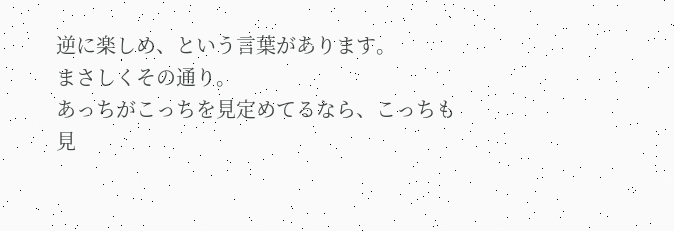逆に楽しめ、という言葉があります。
まさしくその通り。
あっちがこっちを見定めてるなら、こっちも見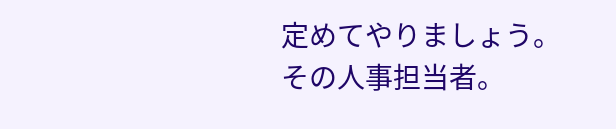定めてやりましょう。
その人事担当者。